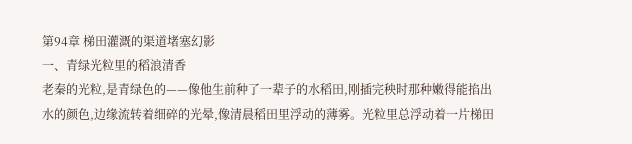第94章 梯田灌溉的渠道堵塞幻影
一、青绿光粒里的稻浪清香
老秦的光粒,是青绿色的——像他生前种了一辈子的水稻田,刚插完秧时那种嫩得能掐出水的颜色,边缘流转着细碎的光晕,像清晨稻田里浮动的薄雾。光粒里总浮动着一片梯田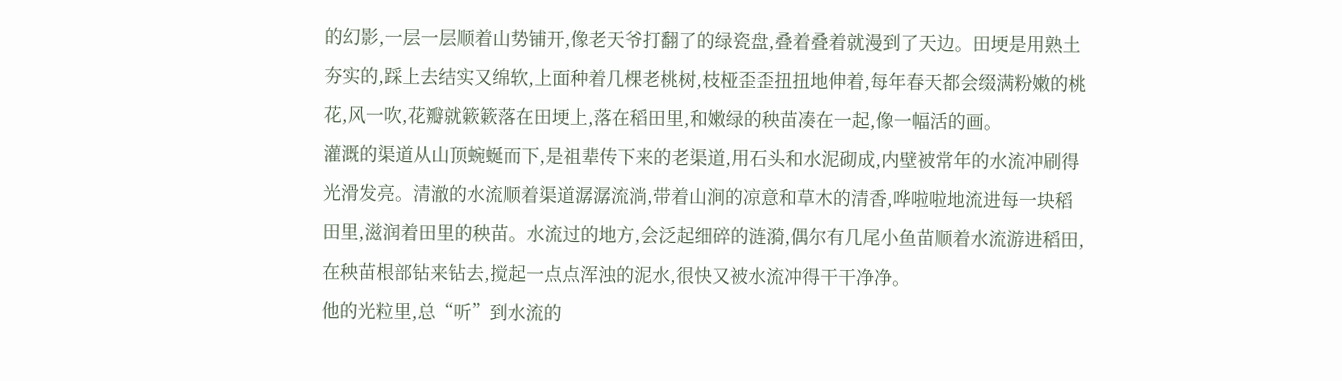的幻影,一层一层顺着山势铺开,像老天爷打翻了的绿瓷盘,叠着叠着就漫到了天边。田埂是用熟土夯实的,踩上去结实又绵软,上面种着几棵老桃树,枝桠歪歪扭扭地伸着,每年春天都会缀满粉嫩的桃花,风一吹,花瓣就簌簌落在田埂上,落在稻田里,和嫩绿的秧苗凑在一起,像一幅活的画。
灌溉的渠道从山顶蜿蜒而下,是祖辈传下来的老渠道,用石头和水泥砌成,内壁被常年的水流冲刷得光滑发亮。清澈的水流顺着渠道潺潺流淌,带着山涧的凉意和草木的清香,哗啦啦地流进每一块稻田里,滋润着田里的秧苗。水流过的地方,会泛起细碎的涟漪,偶尔有几尾小鱼苗顺着水流游进稻田,在秧苗根部钻来钻去,搅起一点点浑浊的泥水,很快又被水流冲得干干净净。
他的光粒里,总“听”到水流的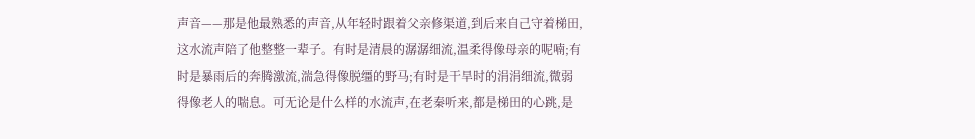声音——那是他最熟悉的声音,从年轻时跟着父亲修渠道,到后来自己守着梯田,这水流声陪了他整整一辈子。有时是清晨的潺潺细流,温柔得像母亲的呢喃;有时是暴雨后的奔腾激流,湍急得像脱缰的野马;有时是干旱时的涓涓细流,微弱得像老人的喘息。可无论是什么样的水流声,在老秦听来,都是梯田的心跳,是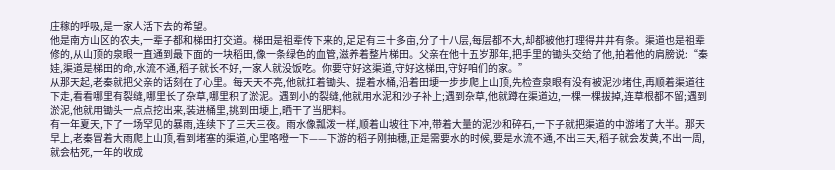庄稼的呼吸,是一家人活下去的希望。
他是南方山区的农夫,一辈子都和梯田打交道。梯田是祖辈传下来的,足足有三十多亩,分了十八层,每层都不大,却都被他打理得井井有条。渠道也是祖辈修的,从山顶的泉眼一直通到最下面的一块稻田,像一条绿色的血管,滋养着整片梯田。父亲在他十五岁那年,把手里的锄头交给了他,拍着他的肩膀说:“秦娃,渠道是梯田的命,水流不通,稻子就长不好,一家人就没饭吃。你要守好这渠道,守好这梯田,守好咱们的家。”
从那天起,老秦就把父亲的话刻在了心里。每天天不亮,他就扛着锄头、提着水桶,沿着田埂一步步爬上山顶,先检查泉眼有没有被泥沙堵住,再顺着渠道往下走,看看哪里有裂缝,哪里长了杂草,哪里积了淤泥。遇到小的裂缝,他就用水泥和沙子补上;遇到杂草,他就蹲在渠道边,一棵一棵拔掉,连草根都不留;遇到淤泥,他就用锄头一点点挖出来,装进桶里,挑到田埂上,晒干了当肥料。
有一年夏天,下了一场罕见的暴雨,连续下了三天三夜。雨水像瓢泼一样,顺着山坡往下冲,带着大量的泥沙和碎石,一下子就把渠道的中游堵了大半。那天早上,老秦冒着大雨爬上山顶,看到堵塞的渠道,心里咯噔一下——下游的稻子刚抽穗,正是需要水的时候,要是水流不通,不出三天,稻子就会发黄,不出一周,就会枯死,一年的收成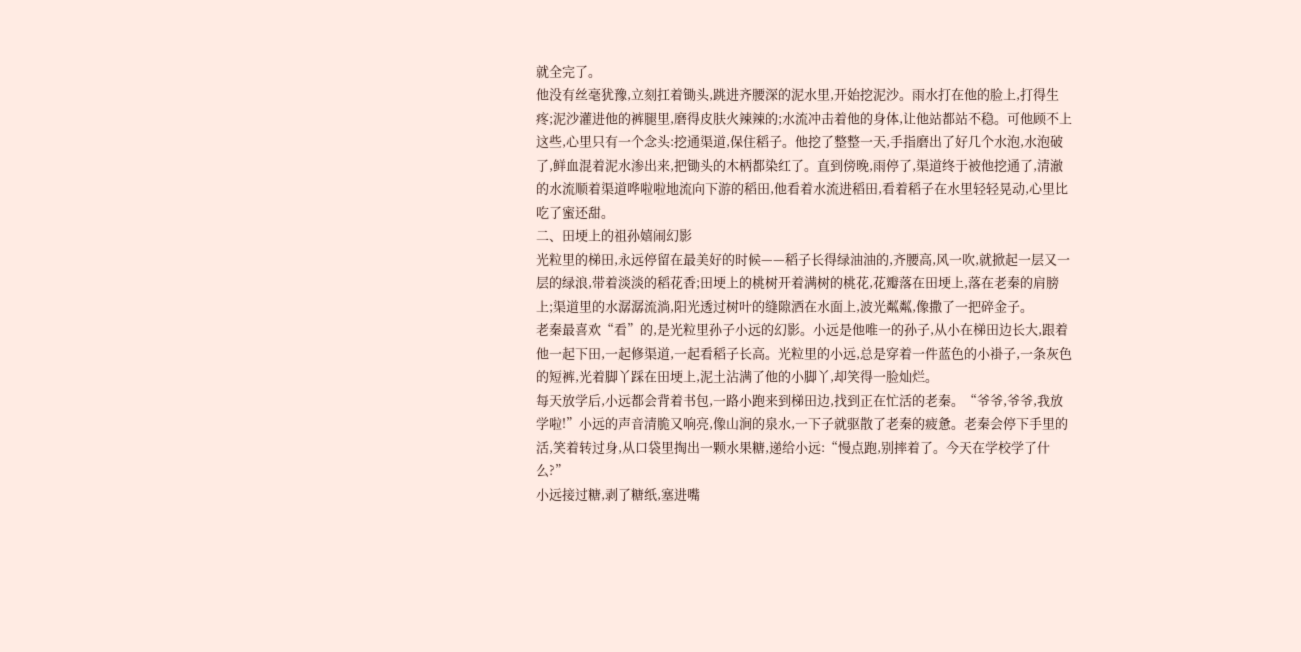就全完了。
他没有丝毫犹豫,立刻扛着锄头,跳进齐腰深的泥水里,开始挖泥沙。雨水打在他的脸上,打得生疼;泥沙灌进他的裤腿里,磨得皮肤火辣辣的;水流冲击着他的身体,让他站都站不稳。可他顾不上这些,心里只有一个念头:挖通渠道,保住稻子。他挖了整整一天,手指磨出了好几个水泡,水泡破了,鲜血混着泥水渗出来,把锄头的木柄都染红了。直到傍晚,雨停了,渠道终于被他挖通了,清澈的水流顺着渠道哗啦啦地流向下游的稻田,他看着水流进稻田,看着稻子在水里轻轻晃动,心里比吃了蜜还甜。
二、田埂上的祖孙嬉闹幻影
光粒里的梯田,永远停留在最美好的时候——稻子长得绿油油的,齐腰高,风一吹,就掀起一层又一层的绿浪,带着淡淡的稻花香;田埂上的桃树开着满树的桃花,花瓣落在田埂上,落在老秦的肩膀上;渠道里的水潺潺流淌,阳光透过树叶的缝隙洒在水面上,波光粼粼,像撒了一把碎金子。
老秦最喜欢“看”的,是光粒里孙子小远的幻影。小远是他唯一的孙子,从小在梯田边长大,跟着他一起下田,一起修渠道,一起看稻子长高。光粒里的小远,总是穿着一件蓝色的小褂子,一条灰色的短裤,光着脚丫踩在田埂上,泥土沾满了他的小脚丫,却笑得一脸灿烂。
每天放学后,小远都会背着书包,一路小跑来到梯田边,找到正在忙活的老秦。“爷爷,爷爷,我放学啦!”小远的声音清脆又响亮,像山涧的泉水,一下子就驱散了老秦的疲惫。老秦会停下手里的活,笑着转过身,从口袋里掏出一颗水果糖,递给小远:“慢点跑,别摔着了。今天在学校学了什么?”
小远接过糖,剥了糖纸,塞进嘴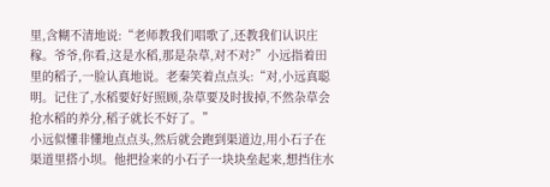里,含糊不清地说:“老师教我们唱歌了,还教我们认识庄稼。爷爷,你看,这是水稻,那是杂草,对不对?”小远指着田里的稻子,一脸认真地说。老秦笑着点点头:“对,小远真聪明。记住了,水稻要好好照顾,杂草要及时拔掉,不然杂草会抢水稻的养分,稻子就长不好了。”
小远似懂非懂地点点头,然后就会跑到渠道边,用小石子在渠道里搭小坝。他把捡来的小石子一块块垒起来,想挡住水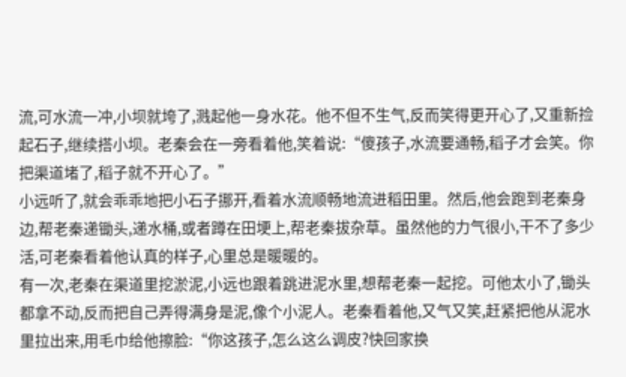流,可水流一冲,小坝就垮了,溅起他一身水花。他不但不生气,反而笑得更开心了,又重新捡起石子,继续搭小坝。老秦会在一旁看着他,笑着说:“傻孩子,水流要通畅,稻子才会笑。你把渠道堵了,稻子就不开心了。”
小远听了,就会乖乖地把小石子挪开,看着水流顺畅地流进稻田里。然后,他会跑到老秦身边,帮老秦递锄头,递水桶,或者蹲在田埂上,帮老秦拔杂草。虽然他的力气很小,干不了多少活,可老秦看着他认真的样子,心里总是暖暖的。
有一次,老秦在渠道里挖淤泥,小远也跟着跳进泥水里,想帮老秦一起挖。可他太小了,锄头都拿不动,反而把自己弄得满身是泥,像个小泥人。老秦看着他,又气又笑,赶紧把他从泥水里拉出来,用毛巾给他擦脸:“你这孩子,怎么这么调皮?快回家换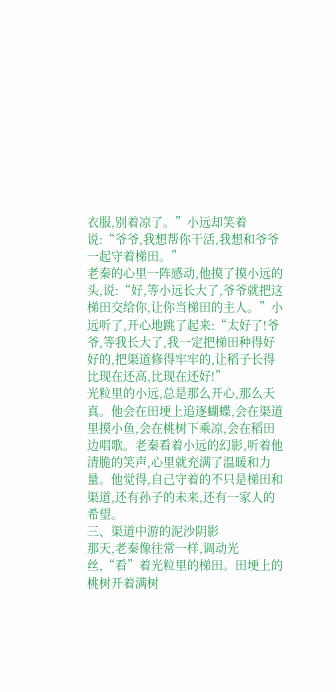衣服,别着凉了。”小远却笑着说:“爷爷,我想帮你干活,我想和爷爷一起守着梯田。”
老秦的心里一阵感动,他摸了摸小远的头,说:“好,等小远长大了,爷爷就把这梯田交给你,让你当梯田的主人。”小远听了,开心地跳了起来:“太好了!爷爷,等我长大了,我一定把梯田种得好好的,把渠道修得牢牢的,让稻子长得比现在还高,比现在还好!”
光粒里的小远,总是那么开心,那么天真。他会在田埂上追逐蝴蝶,会在渠道里摸小鱼,会在桃树下乘凉,会在稻田边唱歌。老秦看着小远的幻影,听着他清脆的笑声,心里就充满了温暖和力量。他觉得,自己守着的不只是梯田和渠道,还有孙子的未来,还有一家人的希望。
三、渠道中游的泥沙阴影
那天,老秦像往常一样,调动光丝,“看”着光粒里的梯田。田埂上的桃树开着满树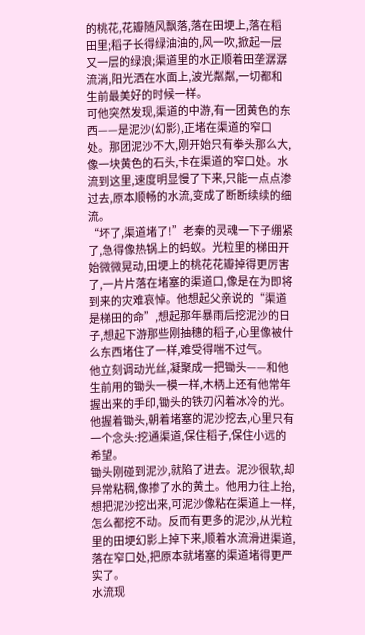的桃花,花瓣随风飘落,落在田埂上,落在稻田里;稻子长得绿油油的,风一吹,掀起一层又一层的绿浪;渠道里的水正顺着田垄潺潺流淌,阳光洒在水面上,波光粼粼,一切都和生前最美好的时候一样。
可他突然发现,渠道的中游,有一团黄色的东西——是泥沙(幻影),正堵在渠道的窄口处。那团泥沙不大,刚开始只有拳头那么大,像一块黄色的石头,卡在渠道的窄口处。水流到这里,速度明显慢了下来,只能一点点渗过去,原本顺畅的水流,变成了断断续续的细流。
“坏了,渠道堵了!”老秦的灵魂一下子绷紧了,急得像热锅上的蚂蚁。光粒里的梯田开始微微晃动,田埂上的桃花花瓣掉得更厉害了,一片片落在堵塞的渠道口,像是在为即将到来的灾难哀悼。他想起父亲说的“渠道是梯田的命”,想起那年暴雨后挖泥沙的日子,想起下游那些刚抽穗的稻子,心里像被什么东西堵住了一样,难受得喘不过气。
他立刻调动光丝,凝聚成一把锄头——和他生前用的锄头一模一样,木柄上还有他常年握出来的手印,锄头的铁刃闪着冰冷的光。他握着锄头,朝着堵塞的泥沙挖去,心里只有一个念头:挖通渠道,保住稻子,保住小远的希望。
锄头刚碰到泥沙,就陷了进去。泥沙很软,却异常粘稠,像掺了水的黄土。他用力往上抬,想把泥沙挖出来,可泥沙像粘在渠道上一样,怎么都挖不动。反而有更多的泥沙,从光粒里的田埂幻影上掉下来,顺着水流滑进渠道,落在窄口处,把原本就堵塞的渠道堵得更严实了。
水流现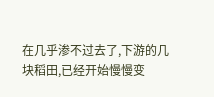在几乎渗不过去了,下游的几块稻田,已经开始慢慢变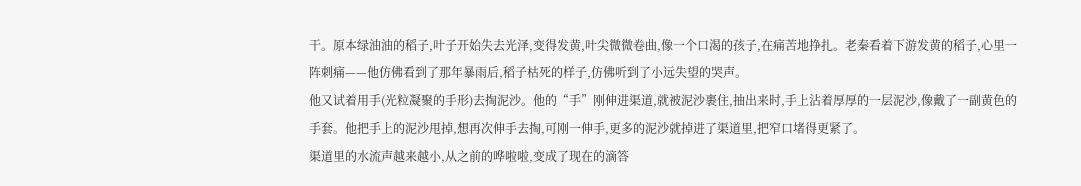干。原本绿油油的稻子,叶子开始失去光泽,变得发黄,叶尖微微卷曲,像一个口渴的孩子,在痛苦地挣扎。老秦看着下游发黄的稻子,心里一阵刺痛——他仿佛看到了那年暴雨后,稻子枯死的样子,仿佛听到了小远失望的哭声。
他又试着用手(光粒凝聚的手形)去掏泥沙。他的“手”刚伸进渠道,就被泥沙裹住,抽出来时,手上沾着厚厚的一层泥沙,像戴了一副黄色的手套。他把手上的泥沙甩掉,想再次伸手去掏,可刚一伸手,更多的泥沙就掉进了渠道里,把窄口堵得更紧了。
渠道里的水流声越来越小,从之前的哗啦啦,变成了现在的滴答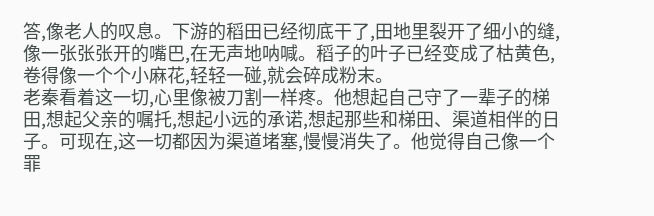答,像老人的叹息。下游的稻田已经彻底干了,田地里裂开了细小的缝,像一张张张开的嘴巴,在无声地呐喊。稻子的叶子已经变成了枯黄色,卷得像一个个小麻花,轻轻一碰,就会碎成粉末。
老秦看着这一切,心里像被刀割一样疼。他想起自己守了一辈子的梯田,想起父亲的嘱托,想起小远的承诺,想起那些和梯田、渠道相伴的日子。可现在,这一切都因为渠道堵塞,慢慢消失了。他觉得自己像一个罪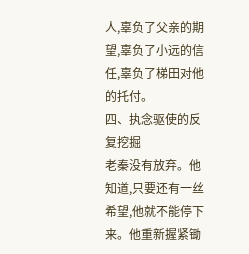人,辜负了父亲的期望,辜负了小远的信任,辜负了梯田对他的托付。
四、执念驱使的反复挖掘
老秦没有放弃。他知道,只要还有一丝希望,他就不能停下来。他重新握紧锄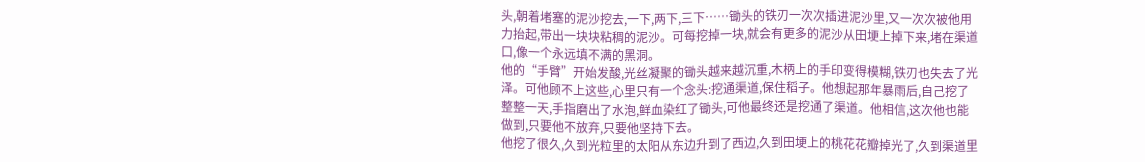头,朝着堵塞的泥沙挖去,一下,两下,三下……锄头的铁刃一次次插进泥沙里,又一次次被他用力抬起,带出一块块粘稠的泥沙。可每挖掉一块,就会有更多的泥沙从田埂上掉下来,堵在渠道口,像一个永远填不满的黑洞。
他的“手臂”开始发酸,光丝凝聚的锄头越来越沉重,木柄上的手印变得模糊,铁刃也失去了光泽。可他顾不上这些,心里只有一个念头:挖通渠道,保住稻子。他想起那年暴雨后,自己挖了整整一天,手指磨出了水泡,鲜血染红了锄头,可他最终还是挖通了渠道。他相信,这次他也能做到,只要他不放弃,只要他坚持下去。
他挖了很久,久到光粒里的太阳从东边升到了西边,久到田埂上的桃花花瓣掉光了,久到渠道里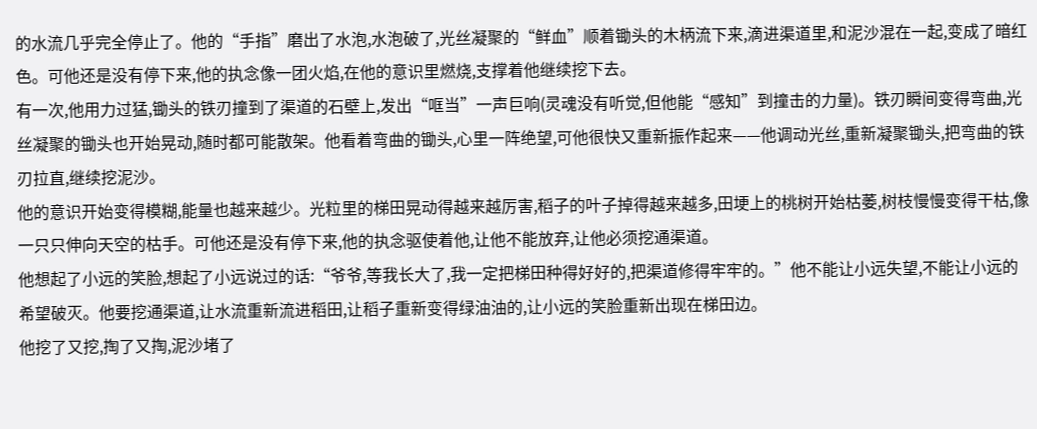的水流几乎完全停止了。他的“手指”磨出了水泡,水泡破了,光丝凝聚的“鲜血”顺着锄头的木柄流下来,滴进渠道里,和泥沙混在一起,变成了暗红色。可他还是没有停下来,他的执念像一团火焰,在他的意识里燃烧,支撑着他继续挖下去。
有一次,他用力过猛,锄头的铁刃撞到了渠道的石壁上,发出“哐当”一声巨响(灵魂没有听觉,但他能“感知”到撞击的力量)。铁刃瞬间变得弯曲,光丝凝聚的锄头也开始晃动,随时都可能散架。他看着弯曲的锄头,心里一阵绝望,可他很快又重新振作起来——他调动光丝,重新凝聚锄头,把弯曲的铁刃拉直,继续挖泥沙。
他的意识开始变得模糊,能量也越来越少。光粒里的梯田晃动得越来越厉害,稻子的叶子掉得越来越多,田埂上的桃树开始枯萎,树枝慢慢变得干枯,像一只只伸向天空的枯手。可他还是没有停下来,他的执念驱使着他,让他不能放弃,让他必须挖通渠道。
他想起了小远的笑脸,想起了小远说过的话:“爷爷,等我长大了,我一定把梯田种得好好的,把渠道修得牢牢的。”他不能让小远失望,不能让小远的希望破灭。他要挖通渠道,让水流重新流进稻田,让稻子重新变得绿油油的,让小远的笑脸重新出现在梯田边。
他挖了又挖,掏了又掏,泥沙堵了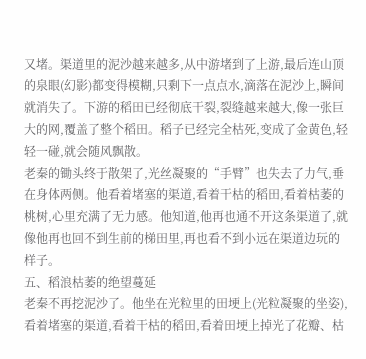又堵。渠道里的泥沙越来越多,从中游堵到了上游,最后连山顶的泉眼(幻影)都变得模糊,只剩下一点点水,滴落在泥沙上,瞬间就消失了。下游的稻田已经彻底干裂,裂缝越来越大,像一张巨大的网,覆盖了整个稻田。稻子已经完全枯死,变成了金黄色,轻轻一碰,就会随风飘散。
老秦的锄头终于散架了,光丝凝聚的“手臂”也失去了力气,垂在身体两侧。他看着堵塞的渠道,看着干枯的稻田,看着枯萎的桃树,心里充满了无力感。他知道,他再也通不开这条渠道了,就像他再也回不到生前的梯田里,再也看不到小远在渠道边玩的样子。
五、稻浪枯萎的绝望蔓延
老秦不再挖泥沙了。他坐在光粒里的田埂上(光粒凝聚的坐姿),看着堵塞的渠道,看着干枯的稻田,看着田埂上掉光了花瓣、枯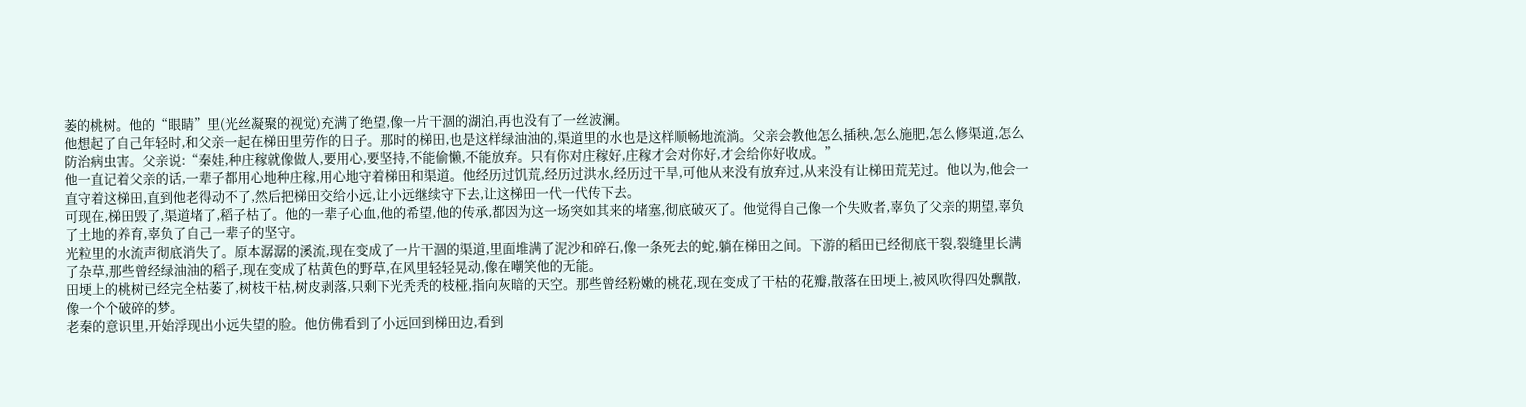萎的桃树。他的“眼睛”里(光丝凝聚的视觉)充满了绝望,像一片干涸的湖泊,再也没有了一丝波澜。
他想起了自己年轻时,和父亲一起在梯田里劳作的日子。那时的梯田,也是这样绿油油的,渠道里的水也是这样顺畅地流淌。父亲会教他怎么插秧,怎么施肥,怎么修渠道,怎么防治病虫害。父亲说:“秦娃,种庄稼就像做人,要用心,要坚持,不能偷懒,不能放弃。只有你对庄稼好,庄稼才会对你好,才会给你好收成。”
他一直记着父亲的话,一辈子都用心地种庄稼,用心地守着梯田和渠道。他经历过饥荒,经历过洪水,经历过干旱,可他从来没有放弃过,从来没有让梯田荒芜过。他以为,他会一直守着这梯田,直到他老得动不了,然后把梯田交给小远,让小远继续守下去,让这梯田一代一代传下去。
可现在,梯田毁了,渠道堵了,稻子枯了。他的一辈子心血,他的希望,他的传承,都因为这一场突如其来的堵塞,彻底破灭了。他觉得自己像一个失败者,辜负了父亲的期望,辜负了土地的养育,辜负了自己一辈子的坚守。
光粒里的水流声彻底消失了。原本潺潺的溪流,现在变成了一片干涸的渠道,里面堆满了泥沙和碎石,像一条死去的蛇,躺在梯田之间。下游的稻田已经彻底干裂,裂缝里长满了杂草,那些曾经绿油油的稻子,现在变成了枯黄色的野草,在风里轻轻晃动,像在嘲笑他的无能。
田埂上的桃树已经完全枯萎了,树枝干枯,树皮剥落,只剩下光秃秃的枝桠,指向灰暗的天空。那些曾经粉嫩的桃花,现在变成了干枯的花瓣,散落在田埂上,被风吹得四处飘散,像一个个破碎的梦。
老秦的意识里,开始浮现出小远失望的脸。他仿佛看到了小远回到梯田边,看到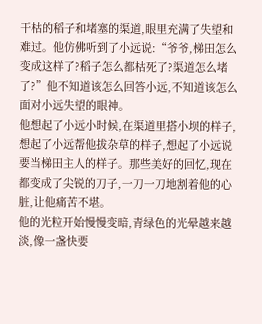干枯的稻子和堵塞的渠道,眼里充满了失望和难过。他仿佛听到了小远说:“爷爷,梯田怎么变成这样了?稻子怎么都枯死了?渠道怎么堵了?”他不知道该怎么回答小远,不知道该怎么面对小远失望的眼神。
他想起了小远小时候,在渠道里搭小坝的样子,想起了小远帮他拔杂草的样子,想起了小远说要当梯田主人的样子。那些美好的回忆,现在都变成了尖锐的刀子,一刀一刀地割着他的心脏,让他痛苦不堪。
他的光粒开始慢慢变暗,青绿色的光晕越来越淡,像一盏快要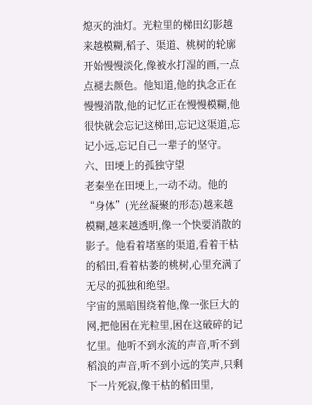熄灭的油灯。光粒里的梯田幻影越来越模糊,稻子、渠道、桃树的轮廓开始慢慢淡化,像被水打湿的画,一点点褪去颜色。他知道,他的执念正在慢慢消散,他的记忆正在慢慢模糊,他很快就会忘记这梯田,忘记这渠道,忘记小远,忘记自己一辈子的坚守。
六、田埂上的孤独守望
老秦坐在田埂上,一动不动。他的“身体”(光丝凝聚的形态)越来越模糊,越来越透明,像一个快要消散的影子。他看着堵塞的渠道,看着干枯的稻田,看着枯萎的桃树,心里充满了无尽的孤独和绝望。
宇宙的黑暗围绕着他,像一张巨大的网,把他困在光粒里,困在这破碎的记忆里。他听不到水流的声音,听不到稻浪的声音,听不到小远的笑声,只剩下一片死寂,像干枯的稻田里,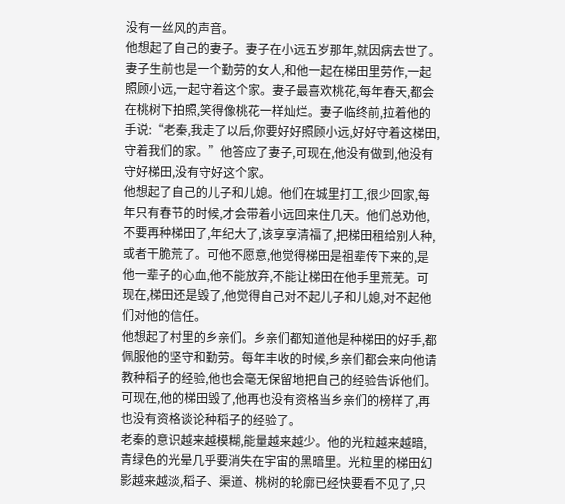没有一丝风的声音。
他想起了自己的妻子。妻子在小远五岁那年,就因病去世了。妻子生前也是一个勤劳的女人,和他一起在梯田里劳作,一起照顾小远,一起守着这个家。妻子最喜欢桃花,每年春天,都会在桃树下拍照,笑得像桃花一样灿烂。妻子临终前,拉着他的手说:“老秦,我走了以后,你要好好照顾小远,好好守着这梯田,守着我们的家。”他答应了妻子,可现在,他没有做到,他没有守好梯田,没有守好这个家。
他想起了自己的儿子和儿媳。他们在城里打工,很少回家,每年只有春节的时候,才会带着小远回来住几天。他们总劝他,不要再种梯田了,年纪大了,该享享清福了,把梯田租给别人种,或者干脆荒了。可他不愿意,他觉得梯田是祖辈传下来的,是他一辈子的心血,他不能放弃,不能让梯田在他手里荒芜。可现在,梯田还是毁了,他觉得自己对不起儿子和儿媳,对不起他们对他的信任。
他想起了村里的乡亲们。乡亲们都知道他是种梯田的好手,都佩服他的坚守和勤劳。每年丰收的时候,乡亲们都会来向他请教种稻子的经验,他也会毫无保留地把自己的经验告诉他们。可现在,他的梯田毁了,他再也没有资格当乡亲们的榜样了,再也没有资格谈论种稻子的经验了。
老秦的意识越来越模糊,能量越来越少。他的光粒越来越暗,青绿色的光晕几乎要消失在宇宙的黑暗里。光粒里的梯田幻影越来越淡,稻子、渠道、桃树的轮廓已经快要看不见了,只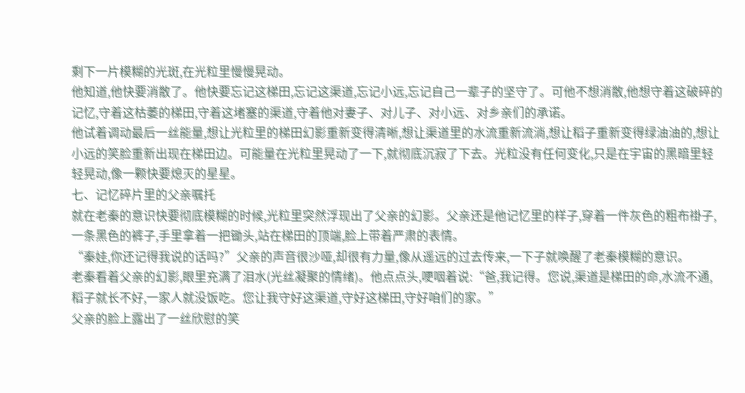剩下一片模糊的光斑,在光粒里慢慢晃动。
他知道,他快要消散了。他快要忘记这梯田,忘记这渠道,忘记小远,忘记自己一辈子的坚守了。可他不想消散,他想守着这破碎的记忆,守着这枯萎的梯田,守着这堵塞的渠道,守着他对妻子、对儿子、对小远、对乡亲们的承诺。
他试着调动最后一丝能量,想让光粒里的梯田幻影重新变得清晰,想让渠道里的水流重新流淌,想让稻子重新变得绿油油的,想让小远的笑脸重新出现在梯田边。可能量在光粒里晃动了一下,就彻底沉寂了下去。光粒没有任何变化,只是在宇宙的黑暗里轻轻晃动,像一颗快要熄灭的星星。
七、记忆碎片里的父亲嘱托
就在老秦的意识快要彻底模糊的时候,光粒里突然浮现出了父亲的幻影。父亲还是他记忆里的样子,穿着一件灰色的粗布褂子,一条黑色的裤子,手里拿着一把锄头,站在梯田的顶端,脸上带着严肃的表情。
“秦娃,你还记得我说的话吗?”父亲的声音很沙哑,却很有力量,像从遥远的过去传来,一下子就唤醒了老秦模糊的意识。
老秦看着父亲的幻影,眼里充满了泪水(光丝凝聚的情绪)。他点点头,哽咽着说:“爸,我记得。您说,渠道是梯田的命,水流不通,稻子就长不好,一家人就没饭吃。您让我守好这渠道,守好这梯田,守好咱们的家。”
父亲的脸上露出了一丝欣慰的笑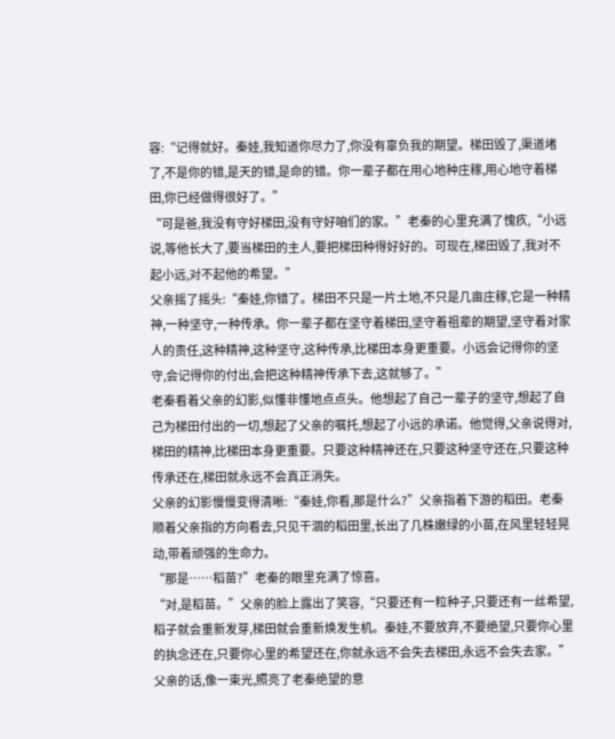容:“记得就好。秦娃,我知道你尽力了,你没有辜负我的期望。梯田毁了,渠道堵了,不是你的错,是天的错,是命的错。你一辈子都在用心地种庄稼,用心地守着梯田,你已经做得很好了。”
“可是爸,我没有守好梯田,没有守好咱们的家。”老秦的心里充满了愧疚,“小远说,等他长大了,要当梯田的主人,要把梯田种得好好的。可现在,梯田毁了,我对不起小远,对不起他的希望。”
父亲摇了摇头:“秦娃,你错了。梯田不只是一片土地,不只是几亩庄稼,它是一种精神,一种坚守,一种传承。你一辈子都在坚守着梯田,坚守着祖辈的期望,坚守着对家人的责任,这种精神,这种坚守,这种传承,比梯田本身更重要。小远会记得你的坚守,会记得你的付出,会把这种精神传承下去,这就够了。”
老秦看着父亲的幻影,似懂非懂地点点头。他想起了自己一辈子的坚守,想起了自己为梯田付出的一切,想起了父亲的嘱托,想起了小远的承诺。他觉得,父亲说得对,梯田的精神,比梯田本身更重要。只要这种精神还在,只要这种坚守还在,只要这种传承还在,梯田就永远不会真正消失。
父亲的幻影慢慢变得清晰:“秦娃,你看,那是什么?”父亲指着下游的稻田。老秦顺着父亲指的方向看去,只见干涸的稻田里,长出了几株嫩绿的小苗,在风里轻轻晃动,带着顽强的生命力。
“那是……稻苗?”老秦的眼里充满了惊喜。
“对,是稻苗。”父亲的脸上露出了笑容,“只要还有一粒种子,只要还有一丝希望,稻子就会重新发芽,梯田就会重新焕发生机。秦娃,不要放弃,不要绝望,只要你心里的执念还在,只要你心里的希望还在,你就永远不会失去梯田,永远不会失去家。”
父亲的话,像一束光,照亮了老秦绝望的意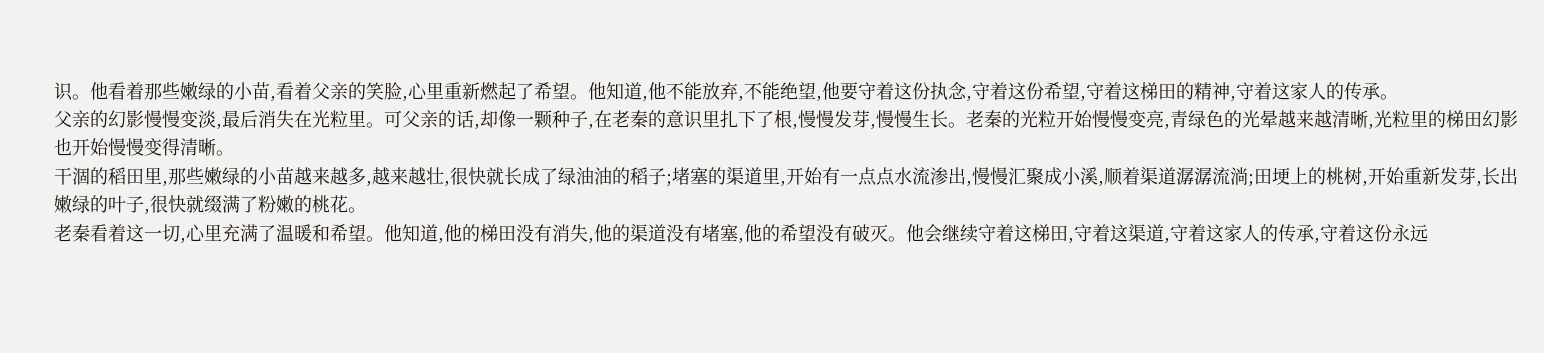识。他看着那些嫩绿的小苗,看着父亲的笑脸,心里重新燃起了希望。他知道,他不能放弃,不能绝望,他要守着这份执念,守着这份希望,守着这梯田的精神,守着这家人的传承。
父亲的幻影慢慢变淡,最后消失在光粒里。可父亲的话,却像一颗种子,在老秦的意识里扎下了根,慢慢发芽,慢慢生长。老秦的光粒开始慢慢变亮,青绿色的光晕越来越清晰,光粒里的梯田幻影也开始慢慢变得清晰。
干涸的稻田里,那些嫩绿的小苗越来越多,越来越壮,很快就长成了绿油油的稻子;堵塞的渠道里,开始有一点点水流渗出,慢慢汇聚成小溪,顺着渠道潺潺流淌;田埂上的桃树,开始重新发芽,长出嫩绿的叶子,很快就缀满了粉嫩的桃花。
老秦看着这一切,心里充满了温暖和希望。他知道,他的梯田没有消失,他的渠道没有堵塞,他的希望没有破灭。他会继续守着这梯田,守着这渠道,守着这家人的传承,守着这份永远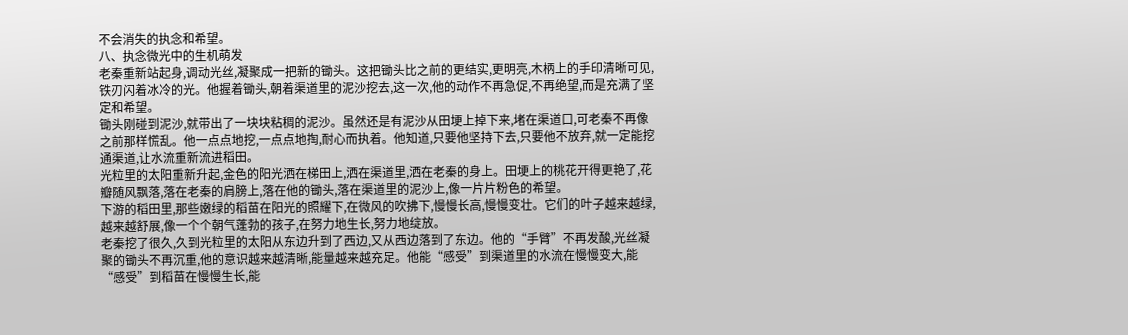不会消失的执念和希望。
八、执念微光中的生机萌发
老秦重新站起身,调动光丝,凝聚成一把新的锄头。这把锄头比之前的更结实,更明亮,木柄上的手印清晰可见,铁刃闪着冰冷的光。他握着锄头,朝着渠道里的泥沙挖去,这一次,他的动作不再急促,不再绝望,而是充满了坚定和希望。
锄头刚碰到泥沙,就带出了一块块粘稠的泥沙。虽然还是有泥沙从田埂上掉下来,堵在渠道口,可老秦不再像之前那样慌乱。他一点点地挖,一点点地掏,耐心而执着。他知道,只要他坚持下去,只要他不放弃,就一定能挖通渠道,让水流重新流进稻田。
光粒里的太阳重新升起,金色的阳光洒在梯田上,洒在渠道里,洒在老秦的身上。田埂上的桃花开得更艳了,花瓣随风飘落,落在老秦的肩膀上,落在他的锄头,落在渠道里的泥沙上,像一片片粉色的希望。
下游的稻田里,那些嫩绿的稻苗在阳光的照耀下,在微风的吹拂下,慢慢长高,慢慢变壮。它们的叶子越来越绿,越来越舒展,像一个个朝气蓬勃的孩子,在努力地生长,努力地绽放。
老秦挖了很久,久到光粒里的太阳从东边升到了西边,又从西边落到了东边。他的“手臂”不再发酸,光丝凝聚的锄头不再沉重,他的意识越来越清晰,能量越来越充足。他能“感受”到渠道里的水流在慢慢变大,能“感受”到稻苗在慢慢生长,能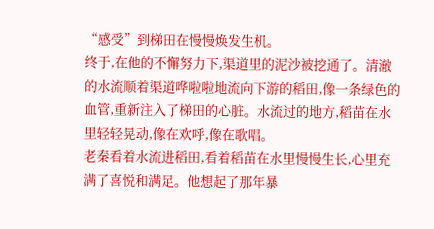“感受”到梯田在慢慢焕发生机。
终于,在他的不懈努力下,渠道里的泥沙被挖通了。清澈的水流顺着渠道哗啦啦地流向下游的稻田,像一条绿色的血管,重新注入了梯田的心脏。水流过的地方,稻苗在水里轻轻晃动,像在欢呼,像在歌唱。
老秦看着水流进稻田,看着稻苗在水里慢慢生长,心里充满了喜悦和满足。他想起了那年暴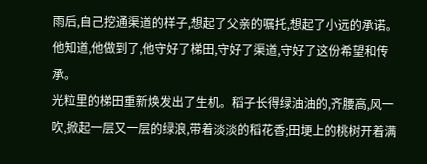雨后,自己挖通渠道的样子,想起了父亲的嘱托,想起了小远的承诺。他知道,他做到了,他守好了梯田,守好了渠道,守好了这份希望和传承。
光粒里的梯田重新焕发出了生机。稻子长得绿油油的,齐腰高,风一吹,掀起一层又一层的绿浪,带着淡淡的稻花香;田埂上的桃树开着满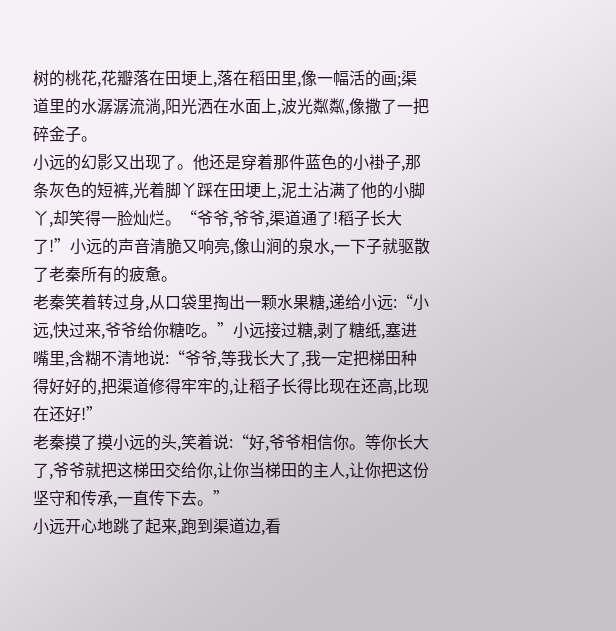树的桃花,花瓣落在田埂上,落在稻田里,像一幅活的画;渠道里的水潺潺流淌,阳光洒在水面上,波光粼粼,像撒了一把碎金子。
小远的幻影又出现了。他还是穿着那件蓝色的小褂子,那条灰色的短裤,光着脚丫踩在田埂上,泥土沾满了他的小脚丫,却笑得一脸灿烂。“爷爷,爷爷,渠道通了!稻子长大了!”小远的声音清脆又响亮,像山涧的泉水,一下子就驱散了老秦所有的疲惫。
老秦笑着转过身,从口袋里掏出一颗水果糖,递给小远:“小远,快过来,爷爷给你糖吃。”小远接过糖,剥了糖纸,塞进嘴里,含糊不清地说:“爷爷,等我长大了,我一定把梯田种得好好的,把渠道修得牢牢的,让稻子长得比现在还高,比现在还好!”
老秦摸了摸小远的头,笑着说:“好,爷爷相信你。等你长大了,爷爷就把这梯田交给你,让你当梯田的主人,让你把这份坚守和传承,一直传下去。”
小远开心地跳了起来,跑到渠道边,看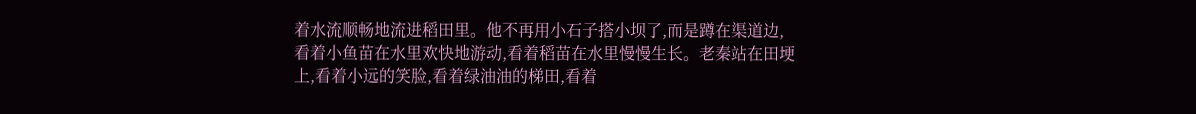着水流顺畅地流进稻田里。他不再用小石子搭小坝了,而是蹲在渠道边,看着小鱼苗在水里欢快地游动,看着稻苗在水里慢慢生长。老秦站在田埂上,看着小远的笑脸,看着绿油油的梯田,看着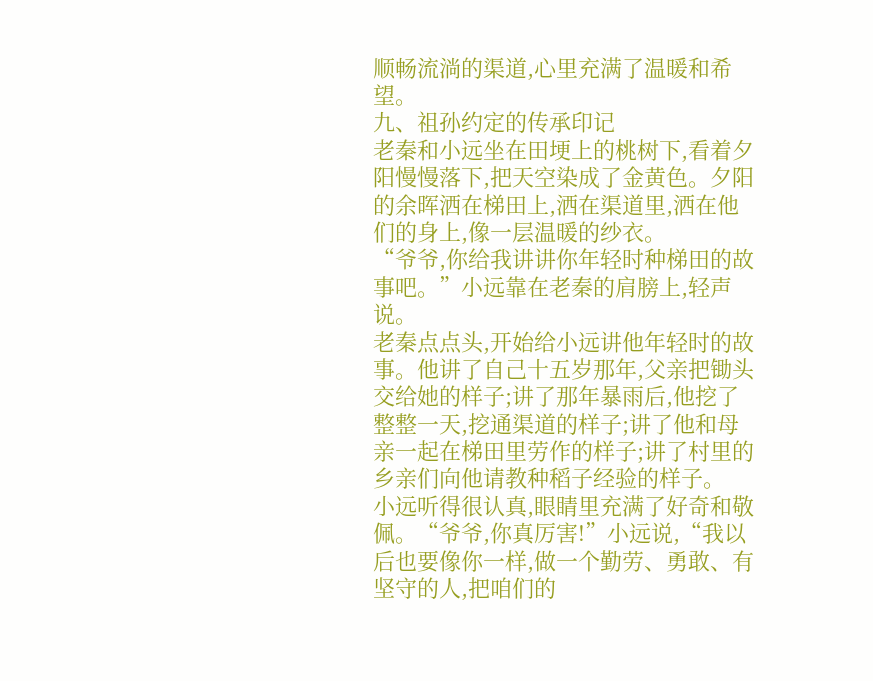顺畅流淌的渠道,心里充满了温暖和希望。
九、祖孙约定的传承印记
老秦和小远坐在田埂上的桃树下,看着夕阳慢慢落下,把天空染成了金黄色。夕阳的余晖洒在梯田上,洒在渠道里,洒在他们的身上,像一层温暖的纱衣。
“爷爷,你给我讲讲你年轻时种梯田的故事吧。”小远靠在老秦的肩膀上,轻声说。
老秦点点头,开始给小远讲他年轻时的故事。他讲了自己十五岁那年,父亲把锄头交给她的样子;讲了那年暴雨后,他挖了整整一天,挖通渠道的样子;讲了他和母亲一起在梯田里劳作的样子;讲了村里的乡亲们向他请教种稻子经验的样子。
小远听得很认真,眼睛里充满了好奇和敬佩。“爷爷,你真厉害!”小远说,“我以后也要像你一样,做一个勤劳、勇敢、有坚守的人,把咱们的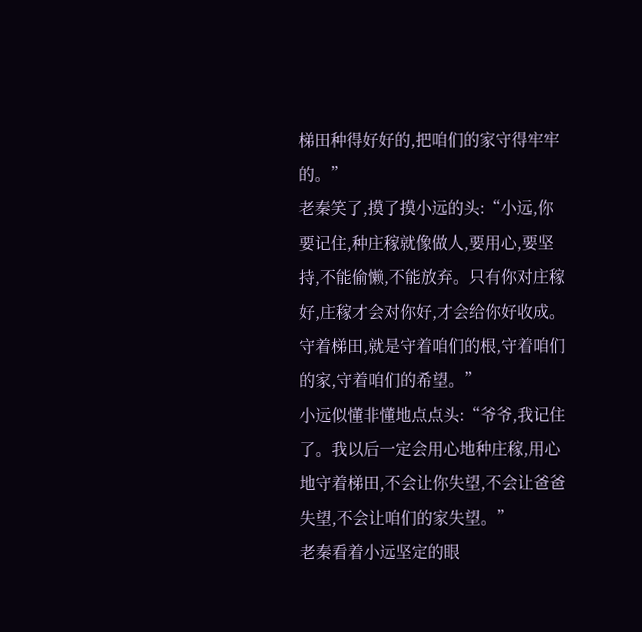梯田种得好好的,把咱们的家守得牢牢的。”
老秦笑了,摸了摸小远的头:“小远,你要记住,种庄稼就像做人,要用心,要坚持,不能偷懒,不能放弃。只有你对庄稼好,庄稼才会对你好,才会给你好收成。守着梯田,就是守着咱们的根,守着咱们的家,守着咱们的希望。”
小远似懂非懂地点点头:“爷爷,我记住了。我以后一定会用心地种庄稼,用心地守着梯田,不会让你失望,不会让爸爸失望,不会让咱们的家失望。”
老秦看着小远坚定的眼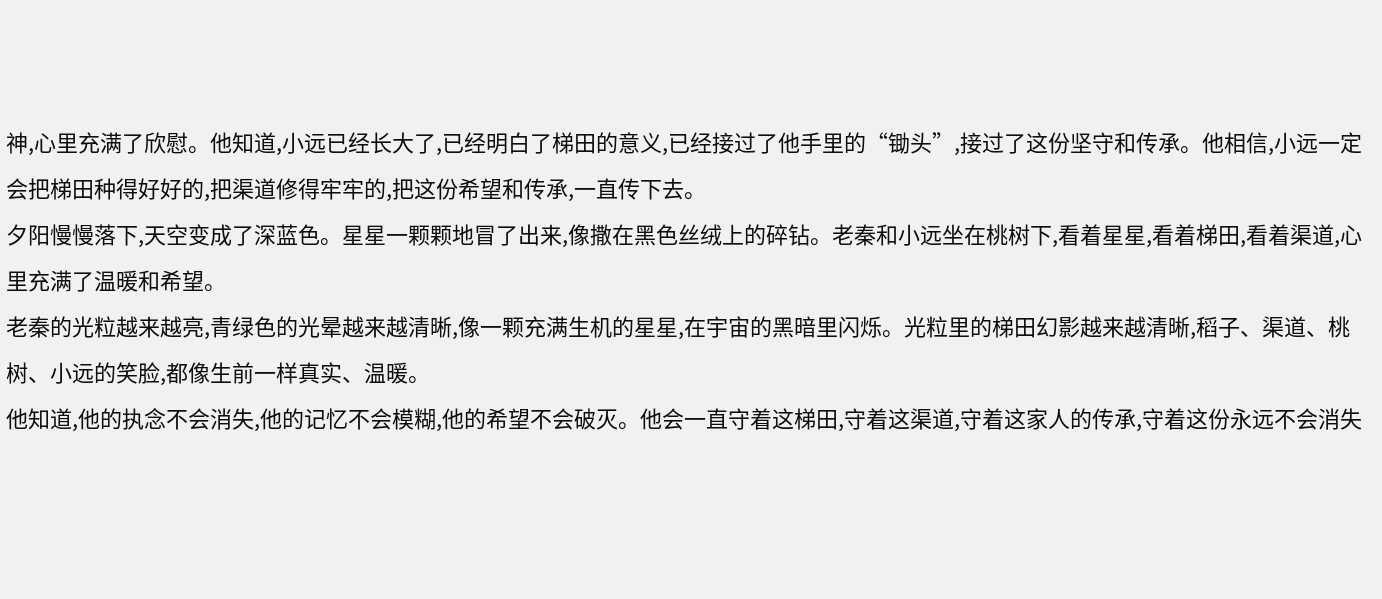神,心里充满了欣慰。他知道,小远已经长大了,已经明白了梯田的意义,已经接过了他手里的“锄头”,接过了这份坚守和传承。他相信,小远一定会把梯田种得好好的,把渠道修得牢牢的,把这份希望和传承,一直传下去。
夕阳慢慢落下,天空变成了深蓝色。星星一颗颗地冒了出来,像撒在黑色丝绒上的碎钻。老秦和小远坐在桃树下,看着星星,看着梯田,看着渠道,心里充满了温暖和希望。
老秦的光粒越来越亮,青绿色的光晕越来越清晰,像一颗充满生机的星星,在宇宙的黑暗里闪烁。光粒里的梯田幻影越来越清晰,稻子、渠道、桃树、小远的笑脸,都像生前一样真实、温暖。
他知道,他的执念不会消失,他的记忆不会模糊,他的希望不会破灭。他会一直守着这梯田,守着这渠道,守着这家人的传承,守着这份永远不会消失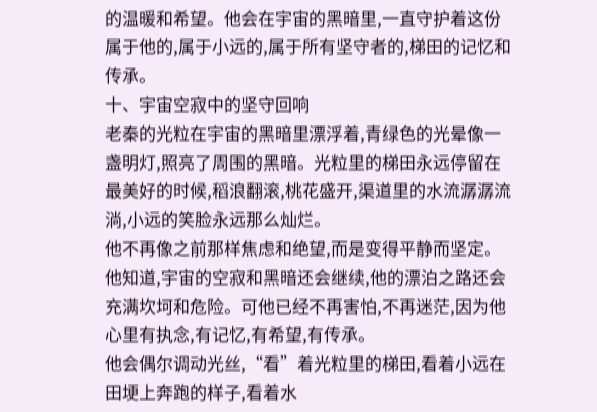的温暖和希望。他会在宇宙的黑暗里,一直守护着这份属于他的,属于小远的,属于所有坚守者的,梯田的记忆和传承。
十、宇宙空寂中的坚守回响
老秦的光粒在宇宙的黑暗里漂浮着,青绿色的光晕像一盏明灯,照亮了周围的黑暗。光粒里的梯田永远停留在最美好的时候,稻浪翻滚,桃花盛开,渠道里的水流潺潺流淌,小远的笑脸永远那么灿烂。
他不再像之前那样焦虑和绝望,而是变得平静而坚定。他知道,宇宙的空寂和黑暗还会继续,他的漂泊之路还会充满坎坷和危险。可他已经不再害怕,不再迷茫,因为他心里有执念,有记忆,有希望,有传承。
他会偶尔调动光丝,“看”着光粒里的梯田,看着小远在田埂上奔跑的样子,看着水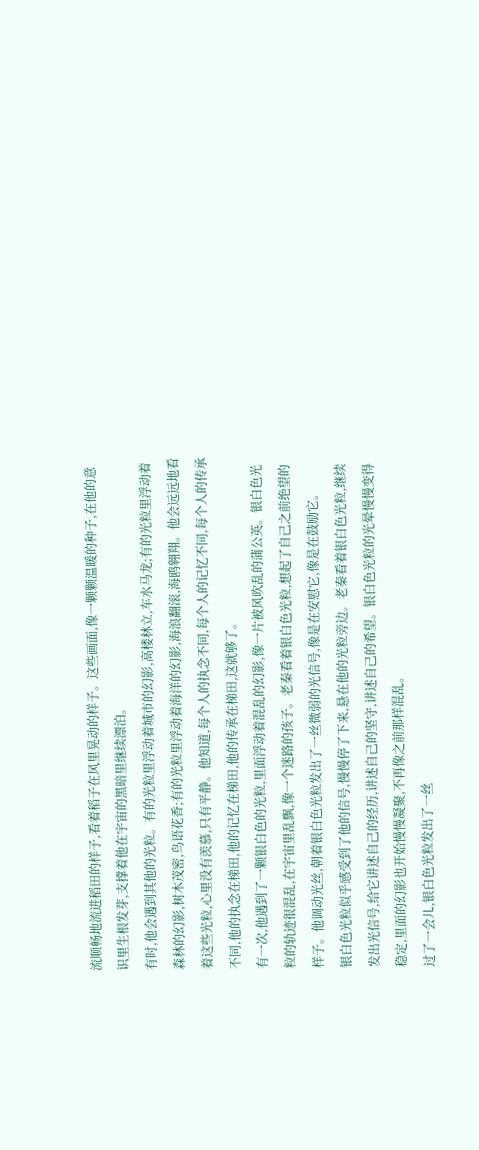流顺畅地流进稻田的样子,看着稻子在风里晃动的样子。这些画面,像一颗颗温暖的种子,在他的意识里生根发芽,支撑着他在宇宙的黑暗里继续漂泊。
有时,他会遇到其他的光粒。有的光粒里浮动着城市的幻影,高楼林立,车水马龙;有的光粒里浮动着森林的幻影,树木茂密,鸟语花香;有的光粒里浮动着海洋的幻影,海浪翻滚,海鸥翱翔。他会远远地看着这些光粒,心里没有羡慕,只有平静。他知道,每个人的执念不同,每个人的记忆不同,每个人的传承不同,他的执念在梯田,他的记忆在梯田,他的传承在梯田,这就够了。
有一次,他遇到了一颗银白色的光粒,里面浮动着混乱的幻影,像一片被风吹乱的蒲公英。银白色光粒的轨迹很混乱,在宇宙里乱飘,像一个迷路的孩子。老秦看着银白色光粒,想起了自己之前绝望的样子。他调动光丝,朝着银白色光粒发出了一丝微弱的光信号,像是在安慰它,像是在鼓励它。
银白色光粒似乎感受到了他的信号,慢慢停了下来,悬在他的光粒旁边。老秦看着银白色光粒,继续发出光信号,给它讲述自己的经历,讲述自己的坚守,讲述自己的希望。银白色光粒的光晕慢慢变得稳定,里面的幻影也开始慢慢凝聚,不再像之前那样混乱。
过了一会儿,银白色光粒发出了一丝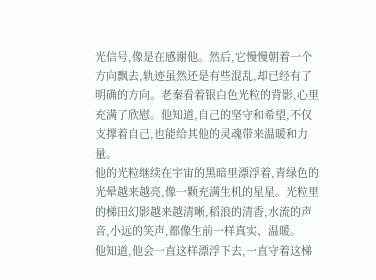光信号,像是在感谢他。然后,它慢慢朝着一个方向飘去,轨迹虽然还是有些混乱,却已经有了明确的方向。老秦看着银白色光粒的背影,心里充满了欣慰。他知道,自己的坚守和希望,不仅支撑着自己,也能给其他的灵魂带来温暖和力量。
他的光粒继续在宇宙的黑暗里漂浮着,青绿色的光晕越来越亮,像一颗充满生机的星星。光粒里的梯田幻影越来越清晰,稻浪的清香,水流的声音,小远的笑声,都像生前一样真实、温暖。
他知道,他会一直这样漂浮下去,一直守着这梯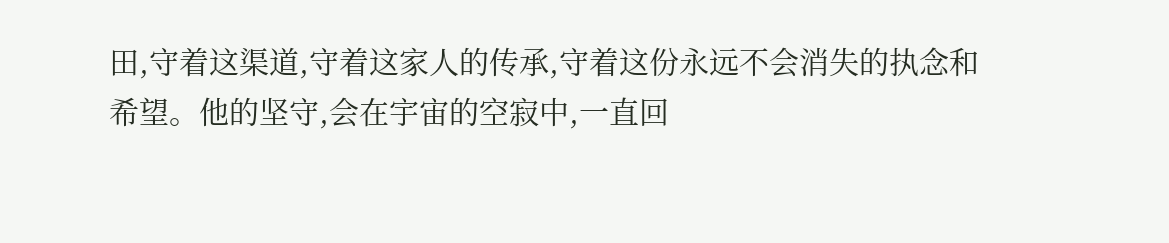田,守着这渠道,守着这家人的传承,守着这份永远不会消失的执念和希望。他的坚守,会在宇宙的空寂中,一直回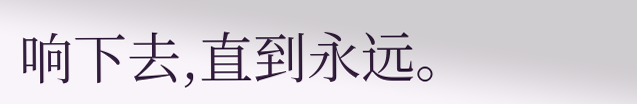响下去,直到永远。